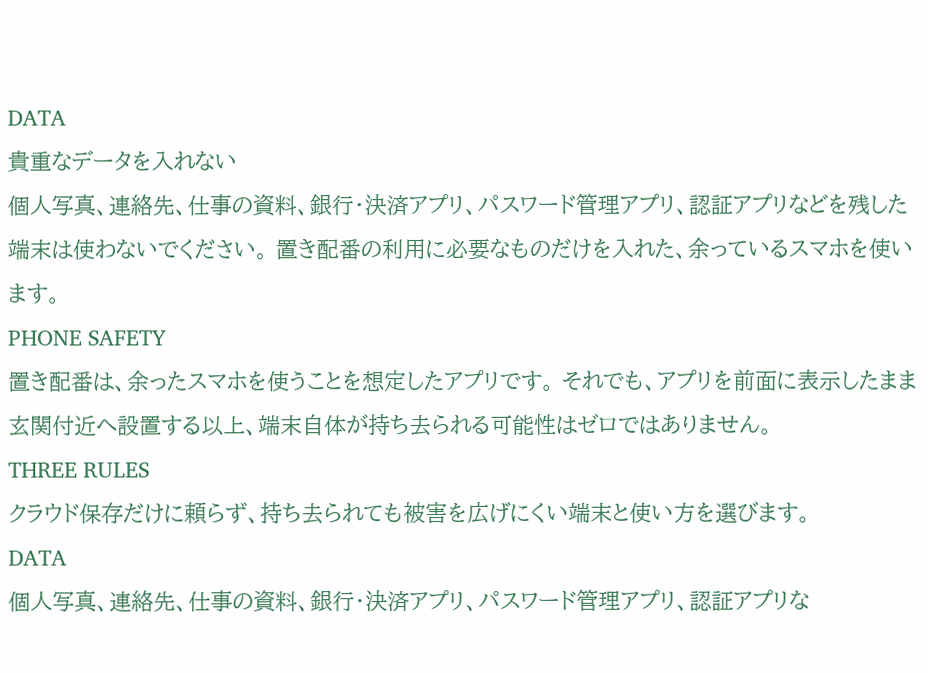DATA
貴重なデータを入れない
個人写真、連絡先、仕事の資料、銀行・決済アプリ、パスワード管理アプリ、認証アプリなどを残した端末は使わないでください。 置き配番の利用に必要なものだけを入れた、余っているスマホを使います。
PHONE SAFETY
置き配番は、余ったスマホを使うことを想定したアプリです。 それでも、アプリを前面に表示したまま玄関付近へ設置する以上、端末自体が持ち去られる可能性はゼロではありません。
THREE RULES
クラウド保存だけに頼らず、持ち去られても被害を広げにくい端末と使い方を選びます。
DATA
個人写真、連絡先、仕事の資料、銀行・決済アプリ、パスワード管理アプリ、認証アプリな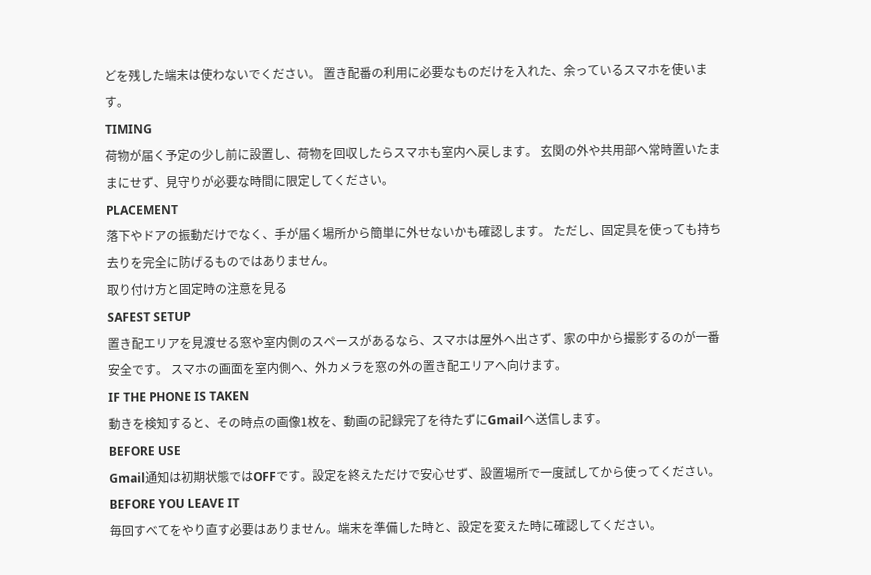どを残した端末は使わないでください。 置き配番の利用に必要なものだけを入れた、余っているスマホを使います。
TIMING
荷物が届く予定の少し前に設置し、荷物を回収したらスマホも室内へ戻します。 玄関の外や共用部へ常時置いたままにせず、見守りが必要な時間に限定してください。
PLACEMENT
落下やドアの振動だけでなく、手が届く場所から簡単に外せないかも確認します。 ただし、固定具を使っても持ち去りを完全に防げるものではありません。
取り付け方と固定時の注意を見る
SAFEST SETUP
置き配エリアを見渡せる窓や室内側のスペースがあるなら、スマホは屋外へ出さず、家の中から撮影するのが一番安全です。 スマホの画面を室内側へ、外カメラを窓の外の置き配エリアへ向けます。
IF THE PHONE IS TAKEN
動きを検知すると、その時点の画像1枚を、動画の記録完了を待たずにGmailへ送信します。
BEFORE USE
Gmail通知は初期状態ではOFFです。設定を終えただけで安心せず、設置場所で一度試してから使ってください。
BEFORE YOU LEAVE IT
毎回すべてをやり直す必要はありません。端末を準備した時と、設定を変えた時に確認してください。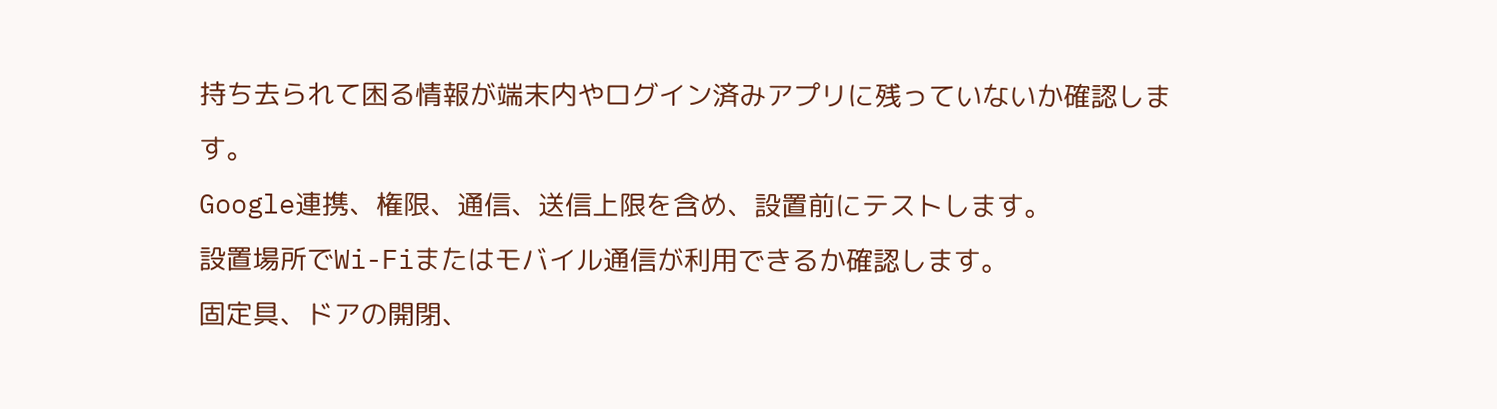持ち去られて困る情報が端末内やログイン済みアプリに残っていないか確認します。
Google連携、権限、通信、送信上限を含め、設置前にテストします。
設置場所でWi-Fiまたはモバイル通信が利用できるか確認します。
固定具、ドアの開閉、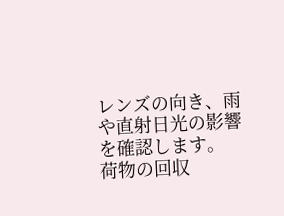レンズの向き、雨や直射日光の影響を確認します。
荷物の回収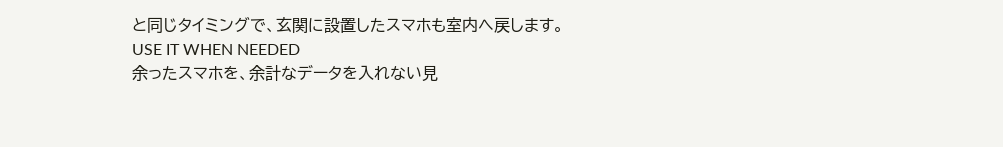と同じタイミングで、玄関に設置したスマホも室内へ戻します。
USE IT WHEN NEEDED
余ったスマホを、余計なデータを入れない見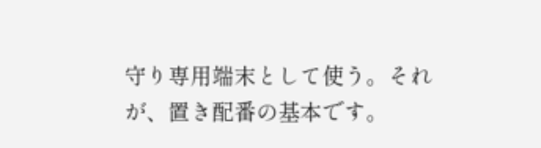守り専用端末として使う。それが、置き配番の基本です。